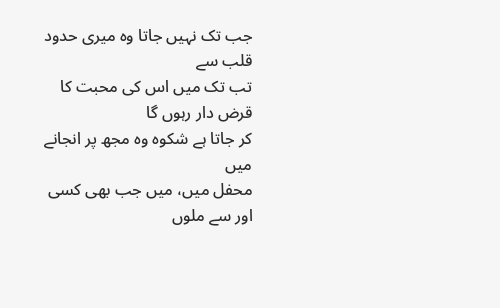جب تک نہیں جاتا وہ میری حدود قلب سے
تب تک میں اس کی محبت کا قرض دار رہوں گا
کر جاتا ہے شکوہ وہ مجھ پر انجانے میں
محفل میں، میں جب بھی کسی اور سے ملوں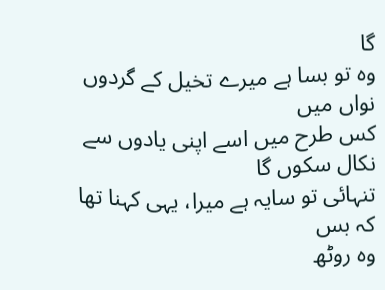گا
وہ تو بسا ہے میرے تخیل کے گردوں نواں میں
کس طرح میں اسے اپنی یادوں سے نکال سکوں گا
تنہائی تو سایہ ہے میرا، یہی کہنا تھا کہ بس
وہ روٹھ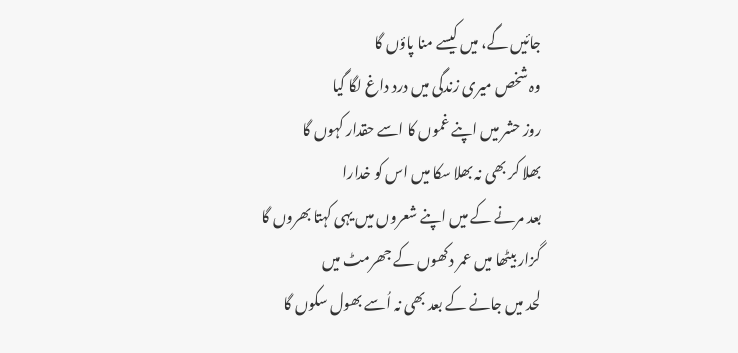جائیں گے، میں کیسے منا پاؤں گا
وہ شخص میری زندگی میں درد داغ لگا گیا
روز حشر میں اپنے غموں کا اسے حقدار کہوں گا
بھلا کر بھی نہ بھلا سکا میں اس کو خدارا
بعد مرنے کے میں اپنے شعروں میں یہی کہتا بھروں گا
گزار بیٹھا میں عمر دکھوں کے جھرمٹ میں
لحد میں جانے کے بعد بھی نہ اُسے بھول سکوں گا